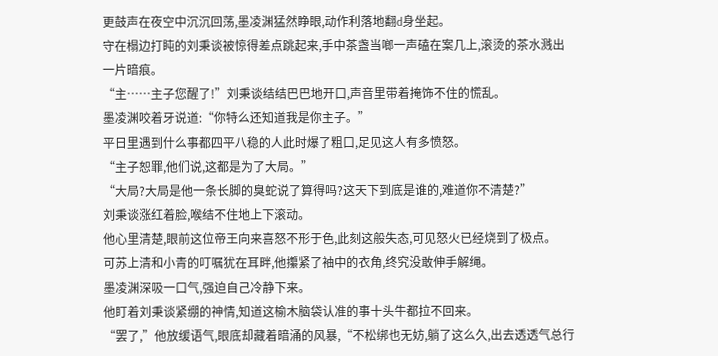更鼓声在夜空中沉沉回荡,墨凌渊猛然睁眼,动作利落地翻d身坐起。
守在榻边打盹的刘秉谈被惊得差点跳起来,手中茶盏当啷一声磕在案几上,滚烫的茶水溅出一片暗痕。
“主……主子您醒了!”刘秉谈结结巴巴地开口,声音里带着掩饰不住的慌乱。
墨凌渊咬着牙说道:“你特么还知道我是你主子。”
平日里遇到什么事都四平八稳的人此时爆了粗口,足见这人有多愤怒。
“主子恕罪,他们说,这都是为了大局。”
“大局?大局是他一条长脚的臭蛇说了算得吗?这天下到底是谁的,难道你不清楚?”
刘秉谈涨红着脸,喉结不住地上下滚动。
他心里清楚,眼前这位帝王向来喜怒不形于色,此刻这般失态,可见怒火已经烧到了极点。
可苏上清和小青的叮嘱犹在耳畔,他攥紧了袖中的衣角,终究没敢伸手解绳。
墨凌渊深吸一口气,强迫自己冷静下来。
他盯着刘秉谈紧绷的神情,知道这榆木脑袋认准的事十头牛都拉不回来。
“罢了,”他放缓语气,眼底却藏着暗涌的风暴,“不松绑也无妨,躺了这么久,出去透透气总行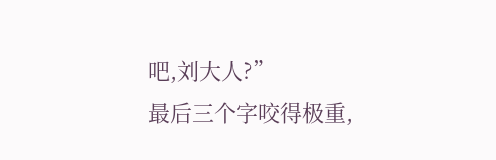吧,刘大人?”
最后三个字咬得极重,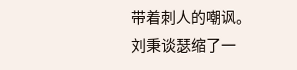带着刺人的嘲讽。
刘秉谈瑟缩了一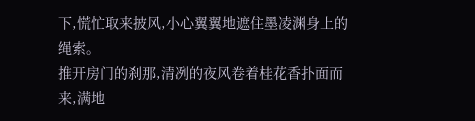下,慌忙取来披风,小心翼翼地遮住墨凌渊身上的绳索。
推开房门的刹那,清冽的夜风卷着桂花香扑面而来,满地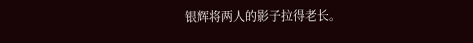银辉将两人的影子拉得老长。